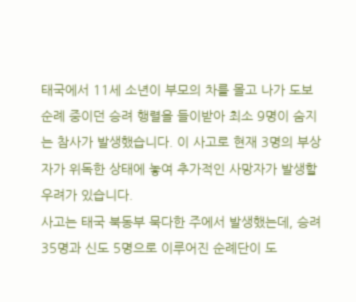태국에서 11세 소년이 부모의 차를 몰고 나가 도보 순례 중이던 승려 행렬을 들이받아 최소 9명이 숨지는 참사가 발생했습니다. 이 사고로 현재 3명의 부상자가 위독한 상태에 놓여 추가적인 사망자가 발생할 우려가 있습니다.
사고는 태국 북동부 묵다한 주에서 발생했는데, 승려 35명과 신도 5명으로 이루어진 순례단이 도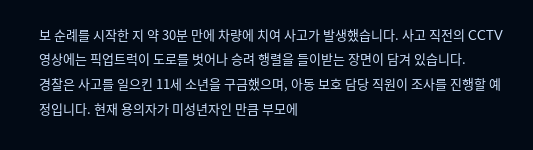보 순례를 시작한 지 약 30분 만에 차량에 치여 사고가 발생했습니다. 사고 직전의 CCTV 영상에는 픽업트럭이 도로를 벗어나 승려 행렬을 들이받는 장면이 담겨 있습니다.
경찰은 사고를 일으킨 11세 소년을 구금했으며, 아동 보호 담당 직원이 조사를 진행할 예정입니다. 현재 용의자가 미성년자인 만큼 부모에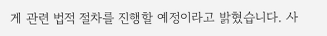게 관련 법적 절차를 진행할 예정이라고 밝혔습니다. 사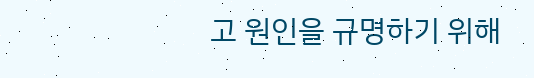고 원인을 규명하기 위해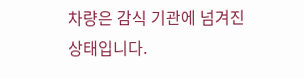차량은 감식 기관에 넘겨진 상태입니다.